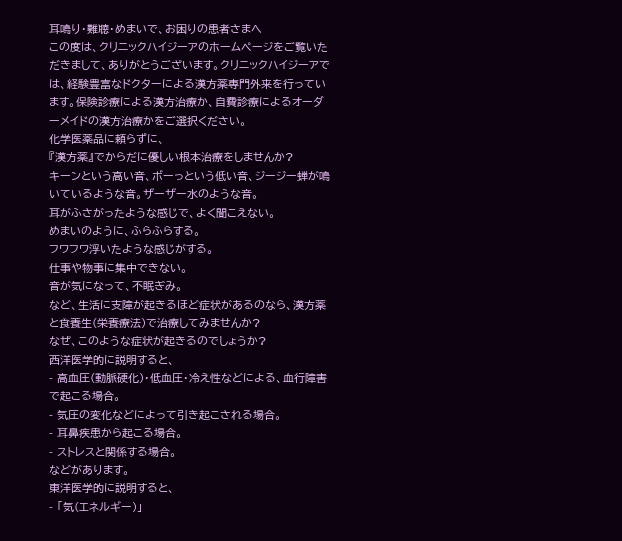耳鳴り・難聴・めまいで、お困りの患者さまへ
この度は、クリニックハイジーアのホームページをご覧いただきまして、ありがとうございます。クリニックハイジーアでは、経験豊富なドクターによる漢方薬専門外来を行っています。保険診療による漢方治療か、自費診療によるオーダーメイドの漢方治療かをご選択ください。
化学医薬品に頼らずに、
『漢方薬』でからだに優しい根本治療をしませんか?
キーンという高い音、ボーっという低い音、ジージー蝉が鳴いているような音。ザーザー水のような音。
耳がふさがったような感じで、よく聞こえない。
めまいのように、ふらふらする。
フワフワ浮いたような感じがする。
仕事や物事に集中できない。
音が気になって、不眠ぎみ。
など、生活に支障が起きるほど症状があるのなら、漢方薬と食養生(栄養療法)で治療してみませんか?
なぜ、このような症状が起きるのでしょうか?
西洋医学的に説明すると、
- 高血圧(動脈硬化)・低血圧・冷え性などによる、血行障害で起こる場合。
- 気圧の変化などによって引き起こされる場合。
- 耳鼻疾患から起こる場合。
- ストレスと関係する場合。
などがあります。
東洋医学的に説明すると、
- 「気(エネルギー)」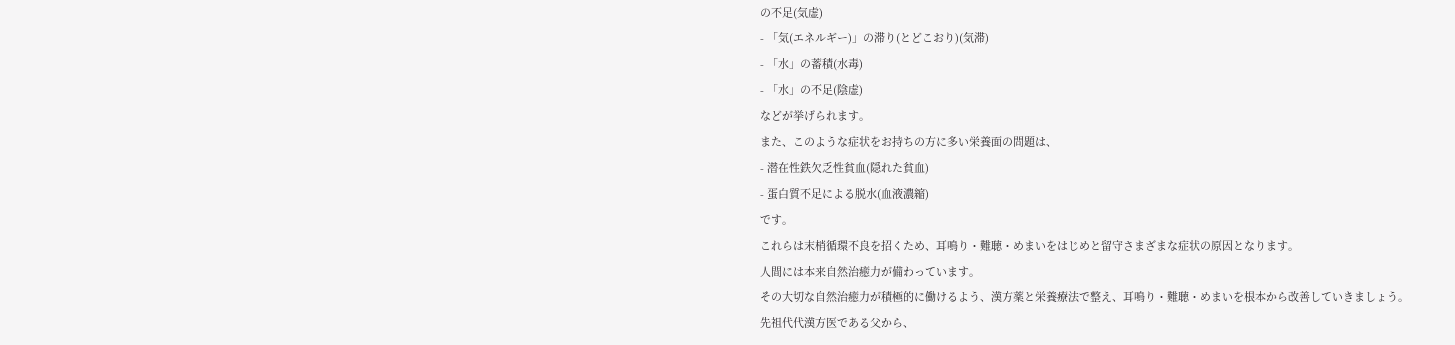の不足(気虚)
- 「気(エネルギー)」の滞り(とどこおり)(気滞)
- 「水」の蓄積(水毒)
- 「水」の不足(陰虚)
などが挙げられます。
また、このような症状をお持ちの方に多い栄養面の問題は、
- 潜在性鉄欠乏性貧血(隠れた貧血)
- 蛋白質不足による脱水(血液濃縮)
です。
これらは末梢循環不良を招くため、耳鳴り・難聴・めまいをはじめと留守さまざまな症状の原因となります。
人間には本来自然治癒力が備わっています。
その大切な自然治癒力が積極的に働けるよう、漢方薬と栄養療法で整え、耳鳴り・難聴・めまいを根本から改善していきましょう。
先祖代代漢方医である父から、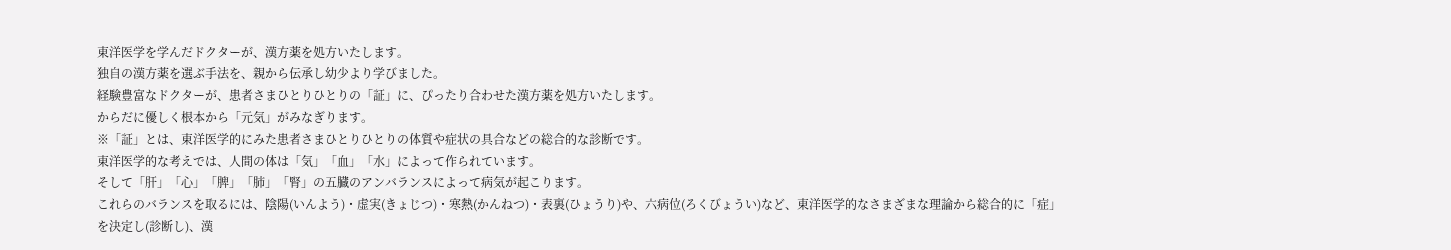東洋医学を学んだドクターが、漢方薬を処方いたします。
独自の漢方薬を選ぶ手法を、親から伝承し幼少より学びました。
経験豊富なドクターが、患者さまひとりひとりの「証」に、ぴったり合わせた漢方薬を処方いたします。
からだに優しく根本から「元気」がみなぎります。
※「証」とは、東洋医学的にみた患者さまひとりひとりの体質や症状の具合などの総合的な診断です。
東洋医学的な考えでは、人間の体は「気」「血」「水」によって作られています。
そして「肝」「心」「脾」「肺」「腎」の五臓のアンバランスによって病気が起こります。
これらのバランスを取るには、陰陽(いんよう)・虚実(きょじつ)・寒熱(かんねつ)・表裏(ひょうり)や、六病位(ろくびょうい)など、東洋医学的なさまざまな理論から総合的に「症」を決定し(診断し)、漢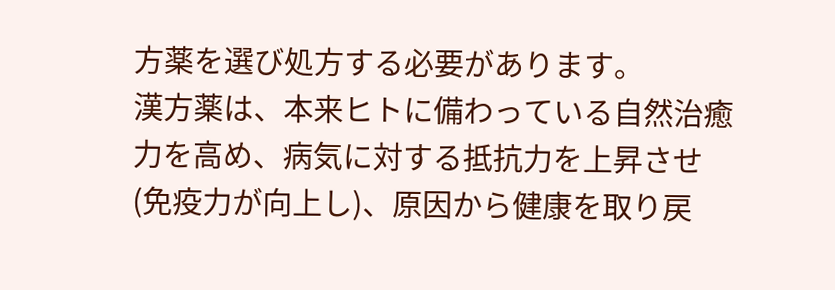方薬を選び処方する必要があります。
漢方薬は、本来ヒトに備わっている自然治癒力を高め、病気に対する抵抗力を上昇させ(免疫力が向上し)、原因から健康を取り戻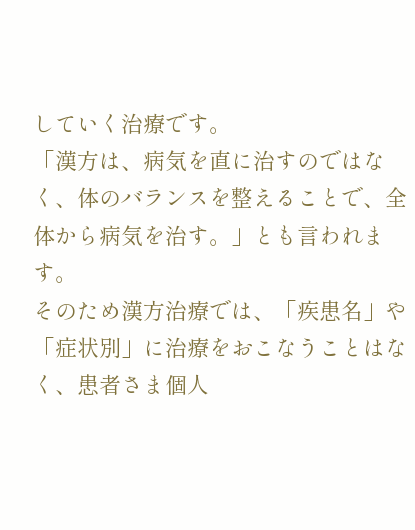していく治療です。
「漢方は、病気を直に治すのではなく、体のバランスを整えることで、全体から病気を治す。」とも言われます。
そのため漢方治療では、「疾患名」や「症状別」に治療をおこなうことはなく、患者さま個人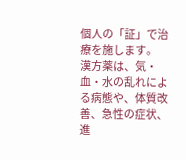個人の「証」で治療を施します。
漢方薬は、気・血・水の乱れによる病態や、体質改善、急性の症状、進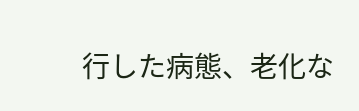行した病態、老化な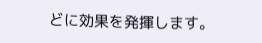どに効果を発揮します。